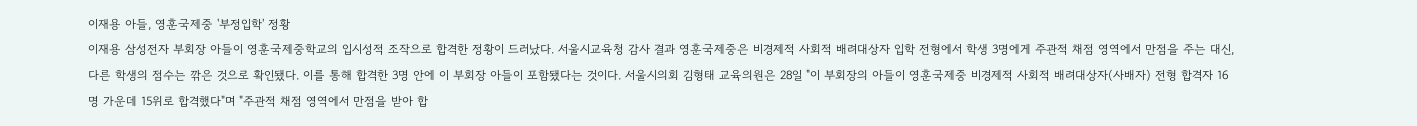이재용 아들, 영훈국제중 '부정입학' 정황
이재용 삼성전자 부회장 아들이 영훈국제중학교의 입시성적 조작으로 합격한 정황이 드러났다. 서울시교육청 감사 결과 영훈국제중은 비경제적 사회적 배려대상자 입학 전형에서 학생 3명에게 주관적 채점 영역에서 만점을 주는 대신, 다른 학생의 점수는 깎은 것으로 확인됐다. 이를 통해 합격한 3명 안에 이 부회장 아들이 포함됐다는 것이다. 서울시의회 김형태 교육의원은 28일 "이 부회장의 아들이 영훈국제중 비경제적 사회적 배려대상자(사배자) 전형 합격자 16명 가운데 15위로 합격했다"며 "주관적 채점 영역에서 만점을 받아 합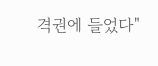격권에 들었다"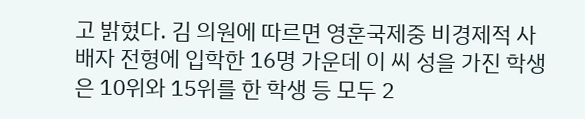고 밝혔다. 김 의원에 따르면 영훈국제중 비경제적 사배자 전형에 입학한 16명 가운데 이 씨 성을 가진 학생은 10위와 15위를 한 학생 등 모두 2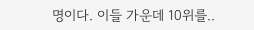명이다. 이들 가운데 10위를..